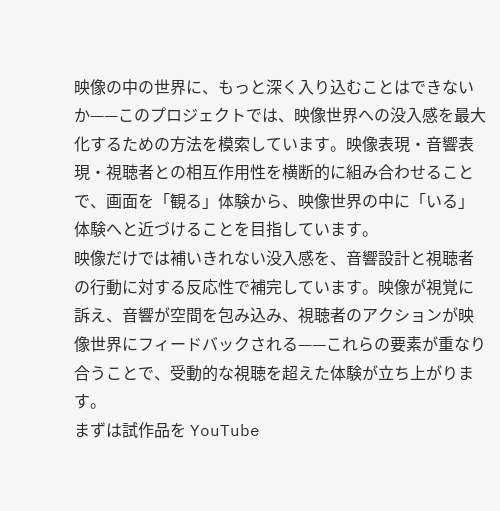映像の中の世界に、もっと深く入り込むことはできないか——このプロジェクトでは、映像世界への没入感を最大化するための方法を模索しています。映像表現・音響表現・視聴者との相互作用性を横断的に組み合わせることで、画面を「観る」体験から、映像世界の中に「いる」体験へと近づけることを目指しています。
映像だけでは補いきれない没入感を、音響設計と視聴者の行動に対する反応性で補完しています。映像が視覚に訴え、音響が空間を包み込み、視聴者のアクションが映像世界にフィードバックされる——これらの要素が重なり合うことで、受動的な視聴を超えた体験が立ち上がります。
まずは試作品を YouTube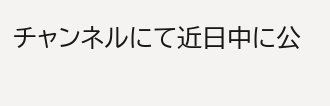チャンネルにて近日中に公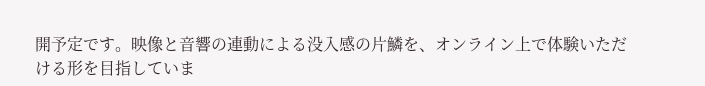開予定です。映像と音響の連動による没入感の片鱗を、オンライン上で体験いただける形を目指していま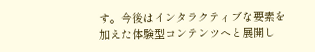す。今後はインタラクティブな要素を加えた体験型コンテンツへと展開し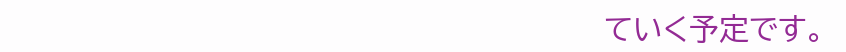ていく予定です。